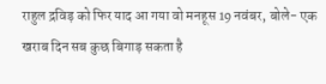राहुल द्रविड़ को फिर याद आ गया वो मनहूस 19 नवंबर, बोले- एक खराब दिन सब कुछ बिगाड़ सकता है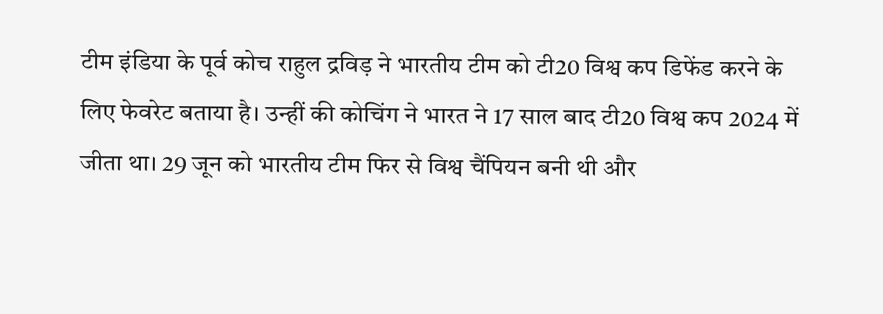टीम इंडिया के पूर्व कोच राहुल द्रविड़ ने भारतीय टीम को टी20 विश्व कप डिफेंड करने के लिए फेवरेट बताया है। उन्हीं की कोचिंग ने भारत ने 17 साल बाद टी20 विश्व कप 2024 में जीता था। 29 जून को भारतीय टीम फिर से विश्व चैंपियन बनी थी और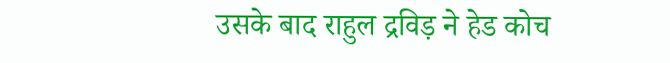उसके बाद राहुल द्रविड़ ने हेड कोच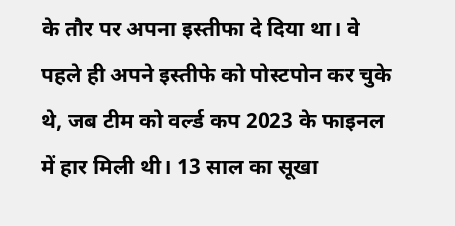के तौर पर अपना इस्तीफा दे दिया था। वे पहले ही अपने इस्तीफे को पोस्टपोन कर चुके थे, जब टीम को वर्ल्ड कप 2023 के फाइनल में हार मिली थी। 13 साल का सूखा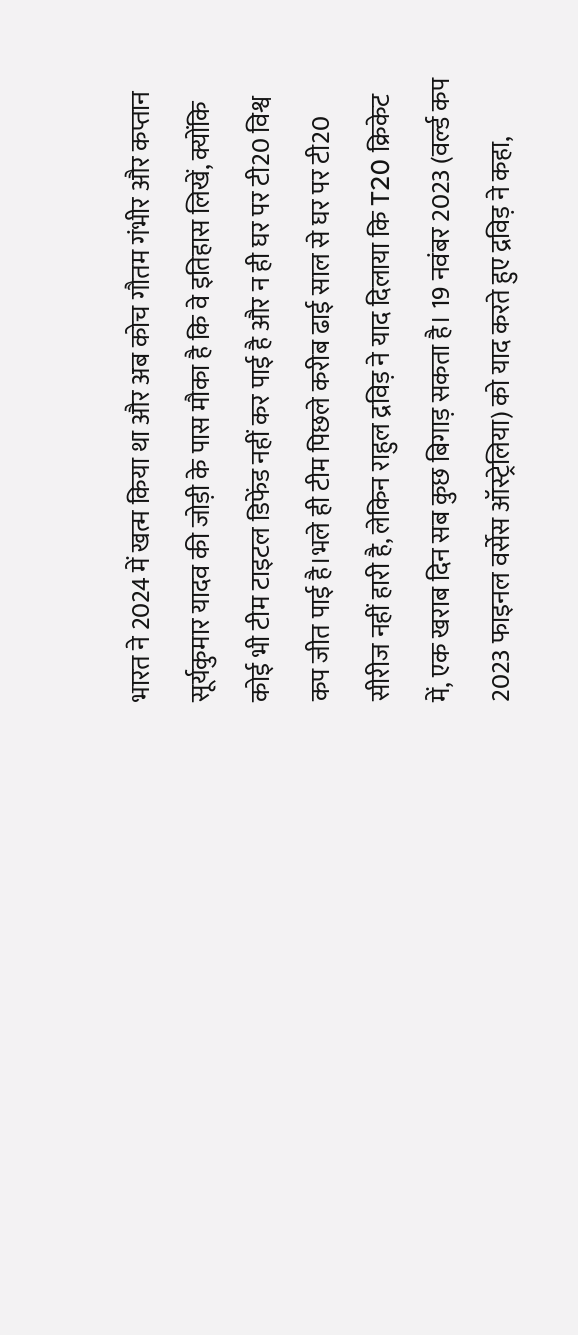भारत ने 2024 में खत्म किया था और अब कोच गौतम गंभीर और कप्तान सूर्यकुमार यादव की जोड़ी के पास मौका है कि वे इतिहास लिखें, क्योंकि कोई भी टीम टाइटल डिफेंड नहीं कर पाई है और न ही घर पर टी20 विश्व कप जीत पाई है।भले ही टीम पिछले करीब ढाई साल से घर पर टी20 सीरीज नहीं हारी है, लेकिन राहुल द्रविड़ ने याद दिलाया कि T20 क्रिकेट में, एक खराब दिन सब कुछ बिगाड़ सकता है। 19 नवंबर 2023 (वर्ल्ड कप 2023 फाइनल वर्सेस ऑस्ट्रेलिया) को याद करते हुए द्रविड़ ने कहा,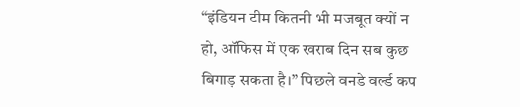“इंडियन टीम कितनी भी मजबूत क्यों न हो, ऑफिस में एक खराब दिन सब कुछ बिगाड़ सकता है।” पिछले वनडे वर्ल्ड कप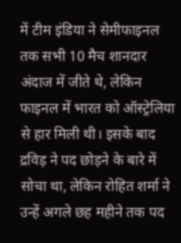में टीम इंडिया ने सेमीफाइनल तक सभी 10 मैच शानदार अंदाज में जीते थे, लेकिन फाइनल में भारत को ऑस्ट्रेलिया से हार मिली थी। इसके बाद द्रविड़ ने पद छोड़ने के बारे में सोचा था, लेकिन रोहित शर्मा ने उन्हें अगले छह महीने तक पद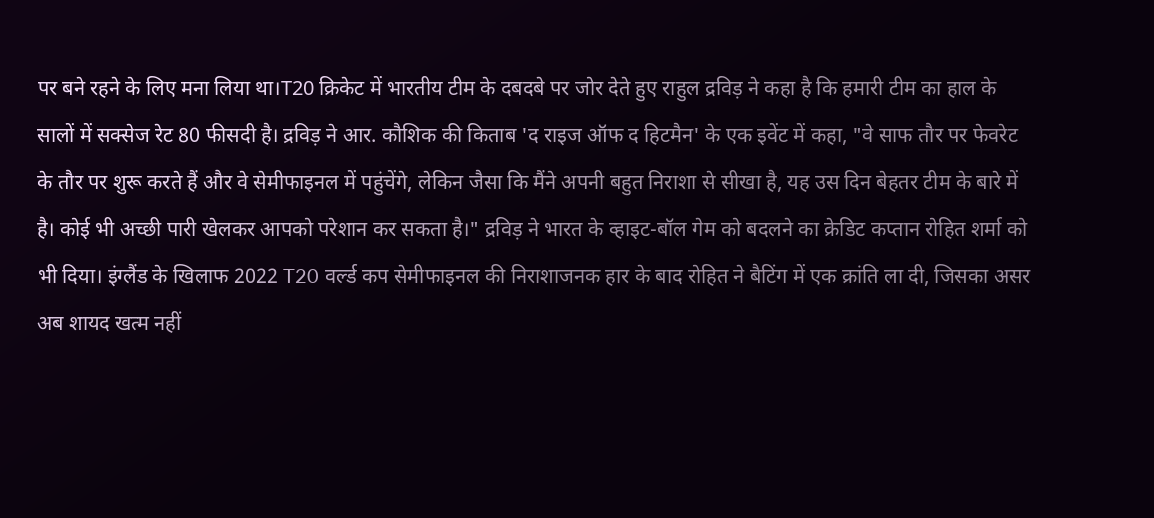पर बने रहने के लिए मना लिया था।T20 क्रिकेट में भारतीय टीम के दबदबे पर जोर देते हुए राहुल द्रविड़ ने कहा है कि हमारी टीम का हाल के सालों में सक्सेज रेट 80 फीसदी है। द्रविड़ ने आर. कौशिक की किताब 'द राइज ऑफ द हिटमैन' के एक इवेंट में कहा, "वे साफ तौर पर फेवरेट के तौर पर शुरू करते हैं और वे सेमीफाइनल में पहुंचेंगे, लेकिन जैसा कि मैंने अपनी बहुत निराशा से सीखा है, यह उस दिन बेहतर टीम के बारे में है। कोई भी अच्छी पारी खेलकर आपको परेशान कर सकता है।" द्रविड़ ने भारत के व्हाइट-बॉल गेम को बदलने का क्रेडिट कप्तान रोहित शर्मा को भी दिया। इंग्लैंड के खिलाफ 2022 T20 वर्ल्ड कप सेमीफाइनल की निराशाजनक हार के बाद रोहित ने बैटिंग में एक क्रांति ला दी, जिसका असर अब शायद खत्म नहीं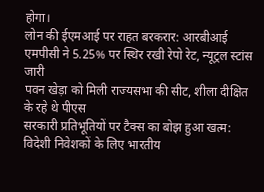होगा।
लोन की ईएमआई पर राहत बरकरार: आरबीआई एमपीसी ने 5.25% पर स्थिर रखी रेपो रेट, न्यूट्रल स्टांस जारी
पवन खेड़ा को मिली राज्यसभा की सीट, शीला दीक्षित के रहे थे पीएस
सरकारी प्रतिभूतियों पर टैक्स का बोझ हुआ खत्म: विदेशी निवेशकों के लिए भारतीय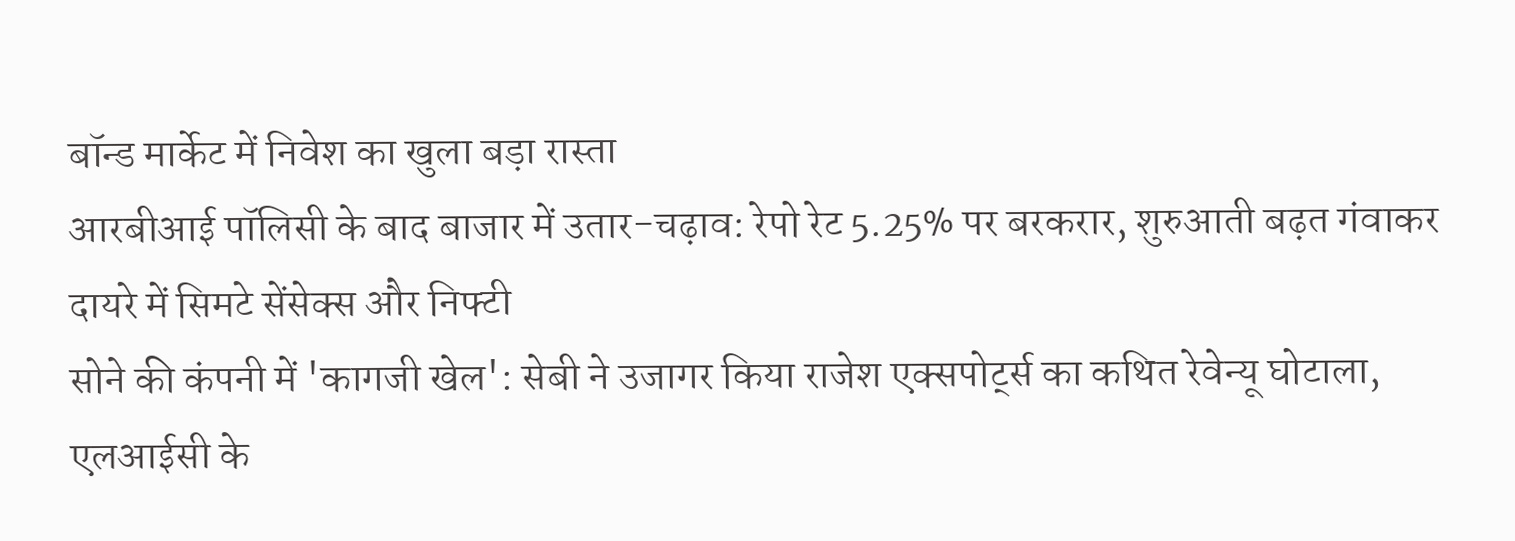बॉन्ड मार्केट में निवेश का खुला बड़ा रास्ता
आरबीआई पॉलिसी के बाद बाजार में उतार-चढ़ाव: रेपो रेट 5.25% पर बरकरार, शुरुआती बढ़त गंवाकर दायरे में सिमटे सेंसेक्स और निफ्टी
सोने की कंपनी में 'कागजी खेल': सेबी ने उजागर किया राजेश एक्सपोर्ट्स का कथित रेवेन्यू घोटाला, एलआईसी के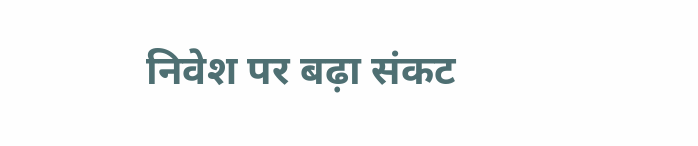निवेश पर बढ़ा संकट